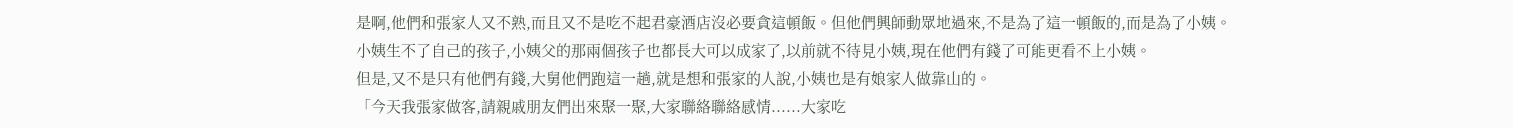是啊,他們和張家人又不熟,而且又不是吃不起君豪酒店沒必要貪這頓飯。但他們興師動眾地過來,不是為了這一頓飯的,而是為了小姨。
小姨生不了自己的孩子,小姨父的那兩個孩子也都長大可以成家了,以前就不待見小姨,現在他們有錢了可能更看不上小姨。
但是,又不是只有他們有錢,大舅他們跑這一趟,就是想和張家的人說,小姨也是有娘家人做靠山的。
「今天我張家做客,請親戚朋友們出來聚一聚,大家聯絡聯絡感情......大家吃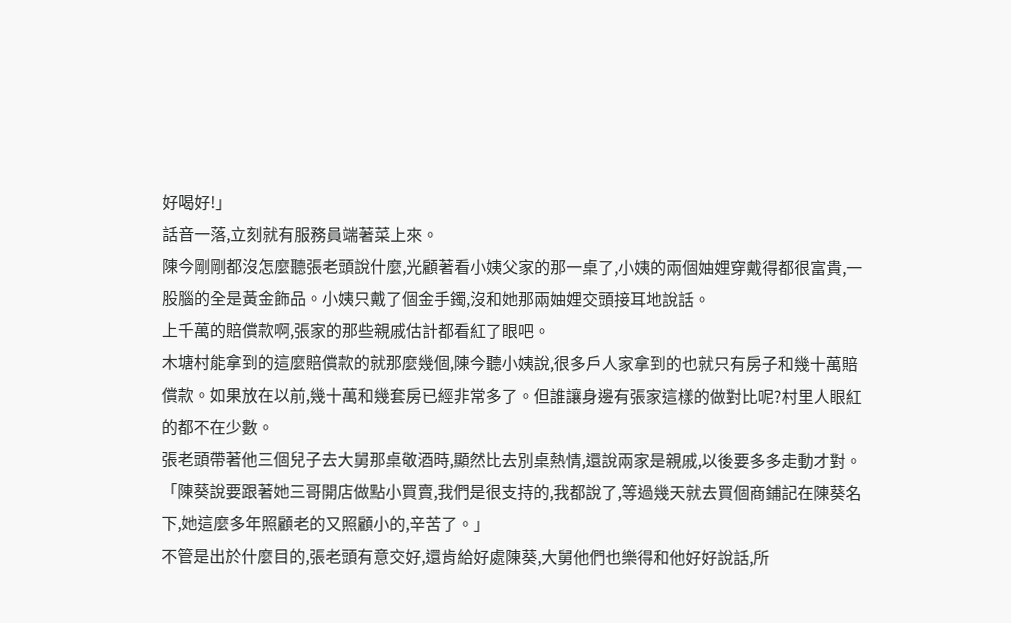好喝好!」
話音一落,立刻就有服務員端著菜上來。
陳今剛剛都沒怎麼聽張老頭說什麼,光顧著看小姨父家的那一桌了,小姨的兩個妯娌穿戴得都很富貴,一股腦的全是黃金飾品。小姨只戴了個金手鐲,沒和她那兩妯娌交頭接耳地說話。
上千萬的賠償款啊,張家的那些親戚估計都看紅了眼吧。
木塘村能拿到的這麼賠償款的就那麼幾個,陳今聽小姨說,很多戶人家拿到的也就只有房子和幾十萬賠償款。如果放在以前,幾十萬和幾套房已經非常多了。但誰讓身邊有張家這樣的做對比呢?村里人眼紅的都不在少數。
張老頭帶著他三個兒子去大舅那桌敬酒時,顯然比去別桌熱情,還說兩家是親戚,以後要多多走動才對。
「陳葵說要跟著她三哥開店做點小買賣,我們是很支持的,我都說了,等過幾天就去買個商鋪記在陳葵名下,她這麼多年照顧老的又照顧小的,辛苦了。」
不管是出於什麼目的,張老頭有意交好,還肯給好處陳葵,大舅他們也樂得和他好好說話,所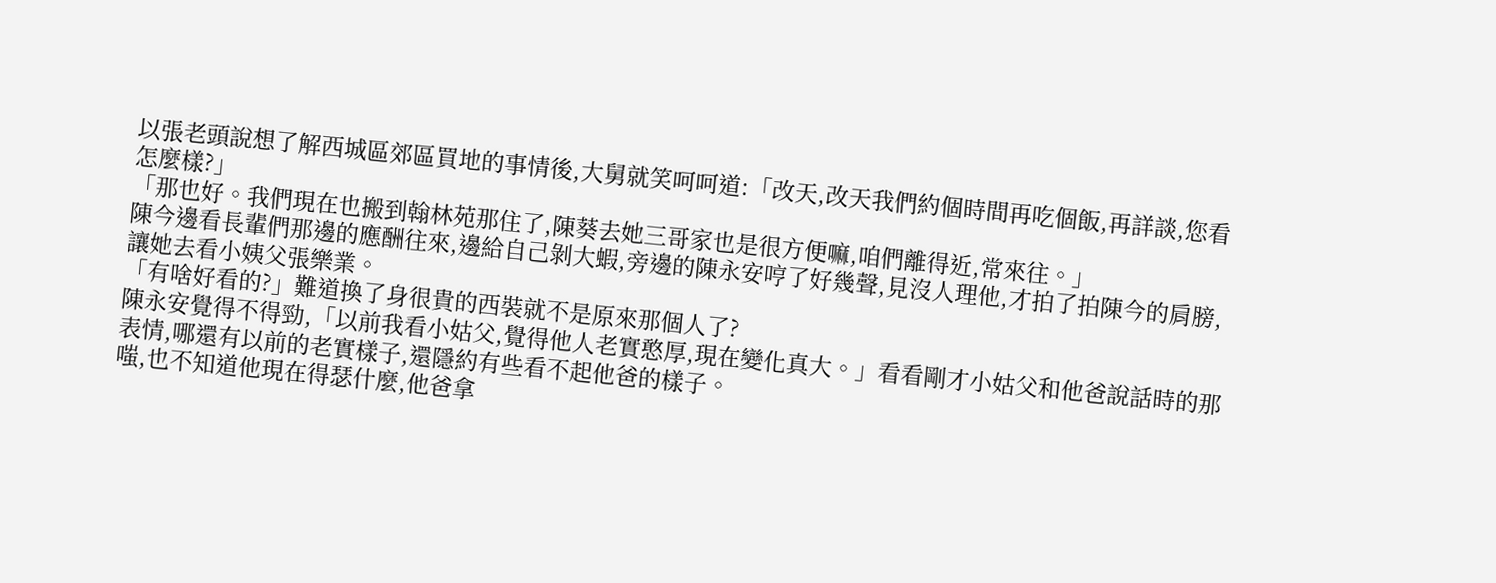以張老頭說想了解西城區郊區買地的事情後,大舅就笑呵呵道:「改天,改天我們約個時間再吃個飯,再詳談,您看怎麼樣?」
「那也好。我們現在也搬到翰林苑那住了,陳葵去她三哥家也是很方便嘛,咱們離得近,常來往。」
陳今邊看長輩們那邊的應酬往來,邊給自己剝大蝦,旁邊的陳永安哼了好幾聲,見沒人理他,才拍了拍陳今的肩膀,讓她去看小姨父張樂業。
「有啥好看的?」難道換了身很貴的西裝就不是原來那個人了?
陳永安覺得不得勁,「以前我看小姑父,覺得他人老實憨厚,現在變化真大。」看看剛才小姑父和他爸說話時的那表情,哪還有以前的老實樣子,還隱約有些看不起他爸的樣子。
嗤,也不知道他現在得瑟什麼,他爸拿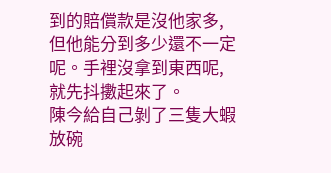到的賠償款是沒他家多,但他能分到多少還不一定呢。手裡沒拿到東西呢,就先抖擻起來了。
陳今給自己剝了三隻大蝦放碗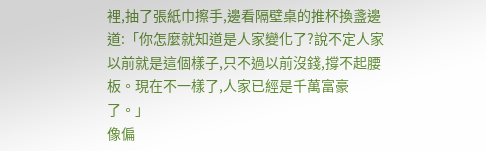裡,抽了張紙巾擦手,邊看隔壁桌的推杯換盞邊道:「你怎麼就知道是人家變化了?說不定人家以前就是這個樣子,只不過以前沒錢,撐不起腰板。現在不一樣了,人家已經是千萬富豪了。」
像偏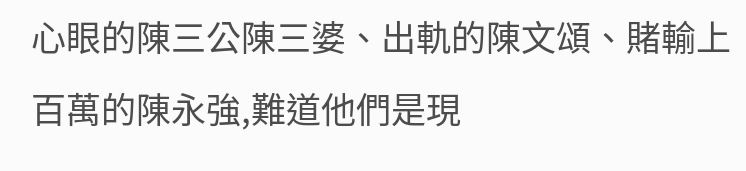心眼的陳三公陳三婆、出軌的陳文頌、賭輸上百萬的陳永強,難道他們是現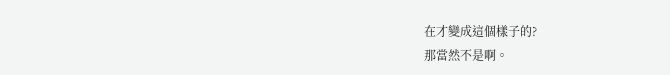在才變成這個樣子的?
那當然不是啊。